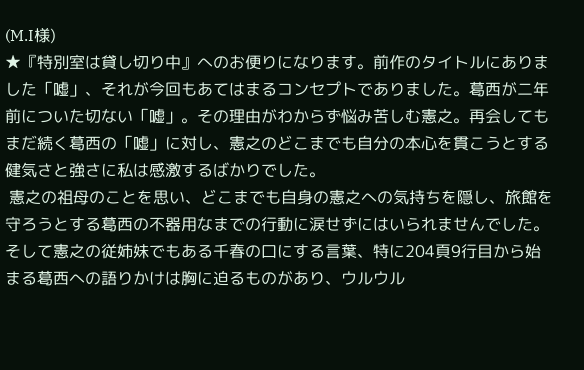(M.I様)
★『特別室は貸し切り中』へのお便りになります。前作のタイトルにありました「嘘」、それが今回もあてはまるコンセプトでありました。葛西が二年前についた切ない「嘘」。その理由がわからず悩み苦しむ憲之。再会してもまだ続く葛西の「嘘」に対し、憲之のどこまでも自分の本心を貫こうとする健気さと強さに私は感激するばかりでした。
 憲之の祖母のことを思い、どこまでも自身の憲之への気持ちを隠し、旅館を守ろうとする葛西の不器用なまでの行動に涙せずにはいられませんでした。そして憲之の従姉妹でもある千春の口にする言葉、特に204頁9行目から始まる葛西への語りかけは胸に迫るものがあり、ウルウル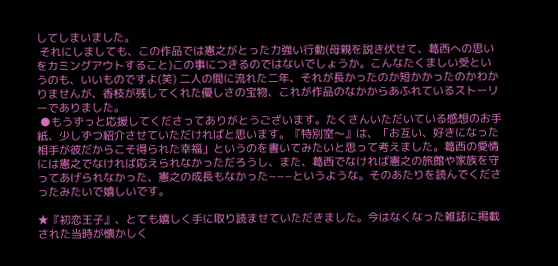してしまいました。
 それにしましても、この作品では憲之がとった力強い行動(母親を説き伏せて、葛西への思いをカミングアウトすること)この事につきるのではないでしょうか。こんなたくましい受というのも、いいものですよ(笑) 二人の間に流れた二年、それが長かったのか短かかったのかわかりませんが、香枝が残してくれた優しさの宝物、これが作品のなかからあふれているストーリーでありました。
 ●もうずっと応援してくださってありがとうございます。たくさんいただいている感想のお手紙、少しずつ紹介させていただければと思います。『特別室〜』は、「お互い、好きになった相手が彼だからこそ得られた幸福」というのを書いてみたいと思って考えました。葛西の愛情には憲之でなければ応えられなかっただろうし、また、葛西でなければ憲之の旅館や家族を守ってあげられなかった、憲之の成長もなかった−−−というような。そのあたりを読んでくださったみたいで嬉しいです。

★『初恋王子』、とても嬉しく手に取り読ませていただきました。今はなくなった雑誌に掲載された当時が懐かしく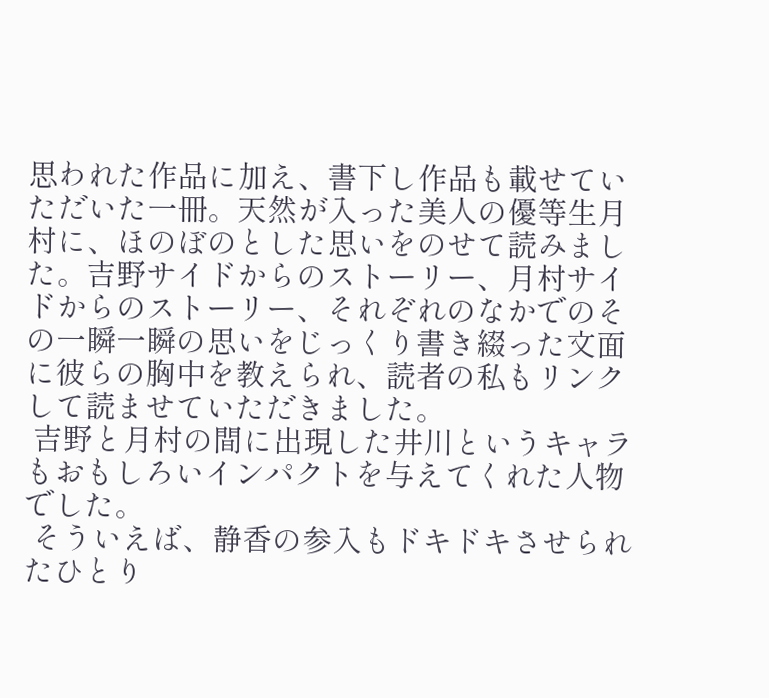思われた作品に加え、書下し作品も載せていただいた一冊。天然が入った美人の優等生月村に、ほのぼのとした思いをのせて読みました。吉野サイドからのストーリー、月村サイドからのストーリー、それぞれのなかでのその一瞬一瞬の思いをじっくり書き綴った文面に彼らの胸中を教えられ、読者の私もリンクして読ませていただきました。
 吉野と月村の間に出現した井川というキャラもおもしろいインパクトを与えてくれた人物でした。
 そういえば、静香の参入もドキドキさせられたひとり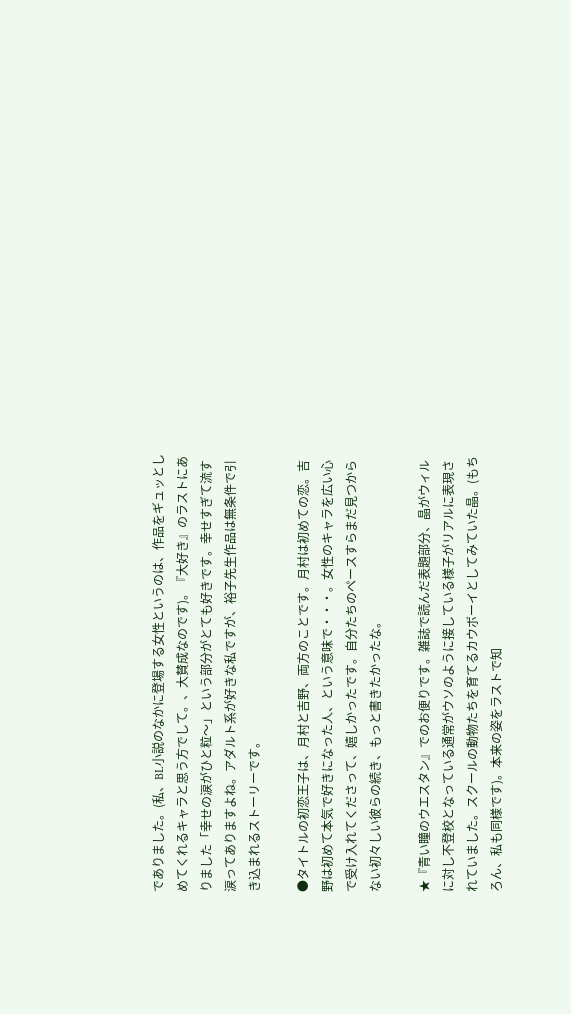でありました。(私、BL小説のなかに登場する女性というのは、作品をギュッとしめてくれるキャラと思う方でして。、大賛成なのです)。『大好き』のラストにありました「幸せの涙がひと粒〜」という部分がとても好きです。幸せすぎて流す涙ってありますよね。アダルト系が好きな私ですが、裕子先生作品は無条件で引き込まれるストーリーです。

●タイトルの初恋王子は、月村と吉野、両方のことです。月村は初めての恋。吉野は初めて本気で好きになった人、という意味で・・・。女性のキャラを広い心で受け入れてくださって、嬉しかったです。自分たちのペースすらまだ見つからない初々しい彼らの続き、もっと書きたかったな。

★『青い瞳のウエスタン』でのお便りです。雑誌で読んだ表題部分、晶がウィルに対し不登校となっている通常がウソのように接している様子がリアルに表現されていました。スクールの動物たちを育てるカウボーイとしてみていた晶。(もちろん、私も同様です)。本来の姿をラストで知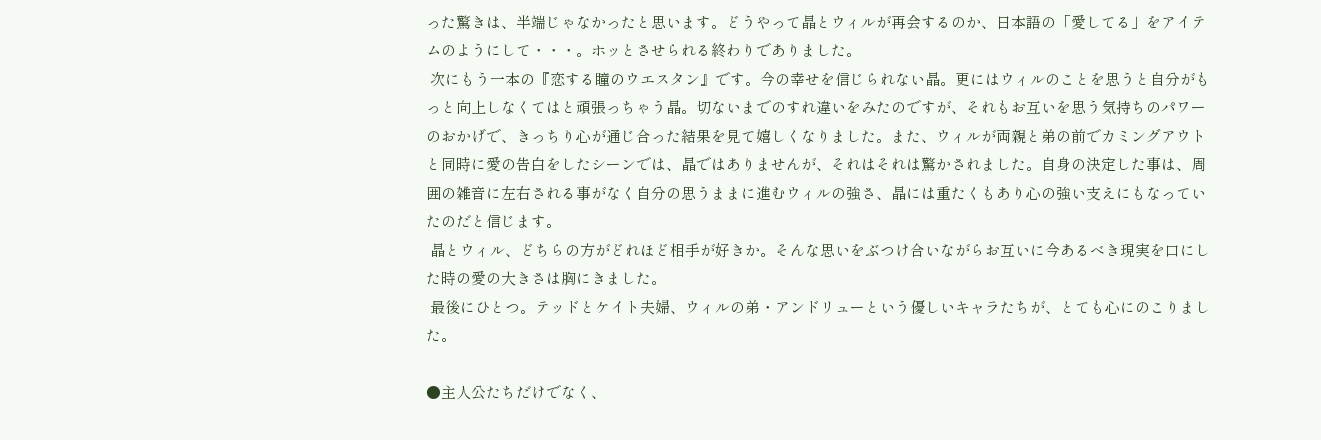った驚きは、半端じゃなかったと思います。どうやって晶とウィルが再会するのか、日本語の「愛してる」をアイテムのようにして・・・。ホッとさせられる終わりでありました。
 次にもう一本の『恋する瞳のウエスタン』です。今の幸せを信じられない晶。更にはウィルのことを思うと自分がもっと向上しなくてはと頑張っちゃう晶。切ないまでのすれ違いをみたのですが、それもお互いを思う気持ちのパワーのおかげで、きっちり心が通じ合った結果を見て嬉しくなりました。また、ウィルが両親と弟の前でカミングアウトと同時に愛の告白をしたシーンでは、晶ではありませんが、それはそれは驚かされました。自身の決定した事は、周囲の雑音に左右される事がなく自分の思うままに進むウィルの強さ、晶には重たくもあり心の強い支えにもなっていたのだと信じます。
 晶とウィル、どちらの方がどれほど相手が好きか。そんな思いをぶつけ合いながらお互いに今あるべき現実を口にした時の愛の大きさは胸にきました。
 最後にひとつ。テッドとケイト夫婦、ウィルの弟・アンドリューという優しいキャラたちが、とても心にのこりました。

●主人公たちだけでなく、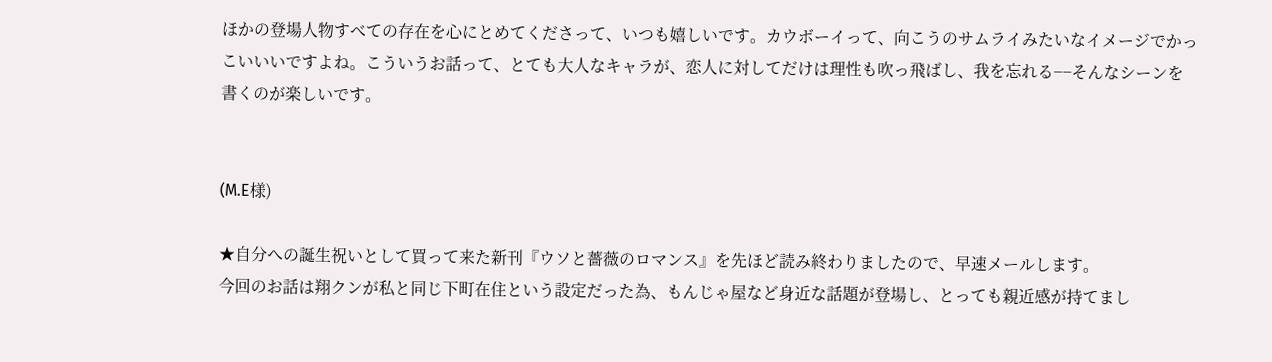ほかの登場人物すべての存在を心にとめてくださって、いつも嬉しいです。カウボーイって、向こうのサムライみたいなイメージでかっこいいいですよね。こういうお話って、とても大人なキャラが、恋人に対してだけは理性も吹っ飛ばし、我を忘れる−−そんなシーンを書くのが楽しいです。


(M.E様)

★自分への誕生祝いとして買って来た新刊『ウソと薔薇のロマンス』を先ほど読み終わりましたので、早速メールします。
今回のお話は翔クンが私と同じ下町在住という設定だった為、もんじゃ屋など身近な話題が登場し、とっても親近感が持てまし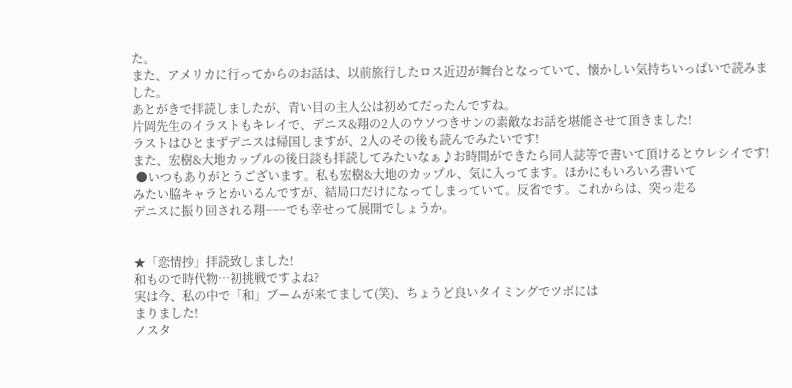た。
また、アメリカに行ってからのお話は、以前旅行したロス近辺が舞台となっていて、懐かしい気持ちいっぱいで読みました。
あとがきで拝読しましたが、青い目の主人公は初めてだったんですね。
片岡先生のイラストもキレイで、デニス&翔の2人のウソつきサンの素敵なお話を堪能させて頂きました!
ラストはひとまずデニスは帰国しますが、2人のその後も読んでみたいです!
また、宏樹&大地カップルの後日談も拝読してみたいなぁ♪お時間ができたら同人誌等で書いて頂けるとウレシイです!
 ●いつもありがとうございます。私も宏樹&大地のカップル、気に入ってます。ほかにもいろいろ書いて
みたい脇キャラとかいるんですが、結局口だけになってしまっていて。反省です。これからは、突っ走る
デニスに振り回される翔−−−でも幸せって展開でしょうか。


★「恋情抄」拝読致しました!
和もので時代物…初挑戦ですよね?
実は今、私の中で「和」ブームが来てまして(笑)、ちょうど良いタイミングでツボには
まりました!
ノスタ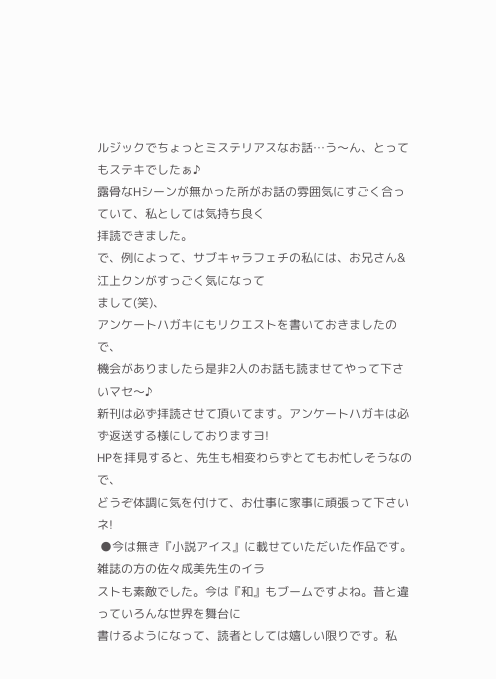ルジックでちょっとミステリアスなお話…う〜ん、とってもステキでしたぁ♪
露骨なHシーンが無かった所がお話の雰囲気にすごく合っていて、私としては気持ち良く
拝読できました。
で、例によって、サブキャラフェチの私には、お兄さん&江上クンがすっごく気になって
まして(笑)、
アンケートハガキにもリクエストを書いておきましたので、
機会がありましたら是非2人のお話も読ませてやって下さいマセ〜♪
新刊は必ず拝読させて頂いてます。アンケートハガキは必ず返送する様にしておりますヨ!
HPを拝見すると、先生も相変わらずとてもお忙しそうなので、
どうぞ体調に気を付けて、お仕事に家事に頑張って下さいネ!
 ●今は無き『小説アイス』に載せていただいた作品です。雑誌の方の佐々成美先生のイラ
ストも素敵でした。今は『和』もブームですよね。昔と違っていろんな世界を舞台に
書けるようになって、読者としては嬉しい限りです。私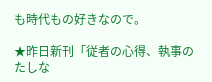も時代もの好きなので。

★昨日新刊「従者の心得、執事のたしな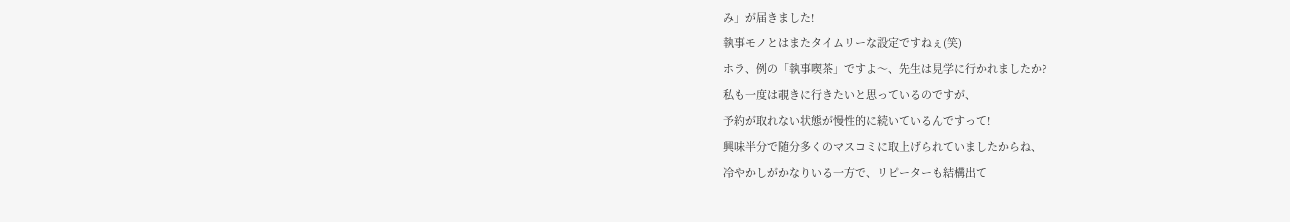み」が届きました!
執事モノとはまたタイムリーな設定ですねぇ(笑)
ホラ、例の「執事喫茶」ですよ〜、先生は見学に行かれましたか?
私も一度は覗きに行きたいと思っているのですが、
予約が取れない状態が慢性的に続いているんですって!
興味半分で随分多くのマスコミに取上げられていましたからね、
冷やかしがかなりいる一方で、リピーターも結構出て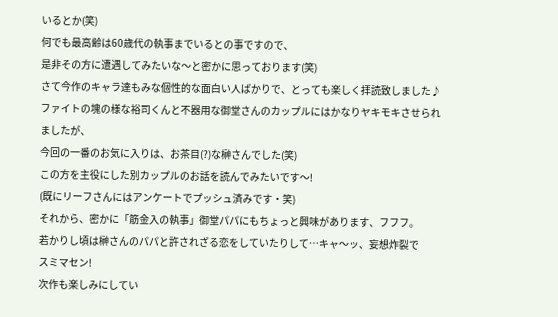いるとか(笑)
何でも最高齢は60歳代の執事までいるとの事ですので、
是非その方に遭遇してみたいな〜と密かに思っております(笑)
さて今作のキャラ達もみな個性的な面白い人ばかりで、とっても楽しく拝読致しました♪
ファイトの塊の様な裕司くんと不器用な御堂さんのカップルにはかなりヤキモキさせられ
ましたが、
今回の一番のお気に入りは、お茶目(?)な榊さんでした(笑)
この方を主役にした別カップルのお話を読んでみたいです〜!
(既にリーフさんにはアンケートでプッシュ済みです・笑)
それから、密かに「筋金入の執事」御堂パパにもちょっと興味があります、フフフ。
若かりし頃は榊さんのパパと許されざる恋をしていたりして…キャ〜ッ、妄想炸裂で
スミマセン!
次作も楽しみにしてい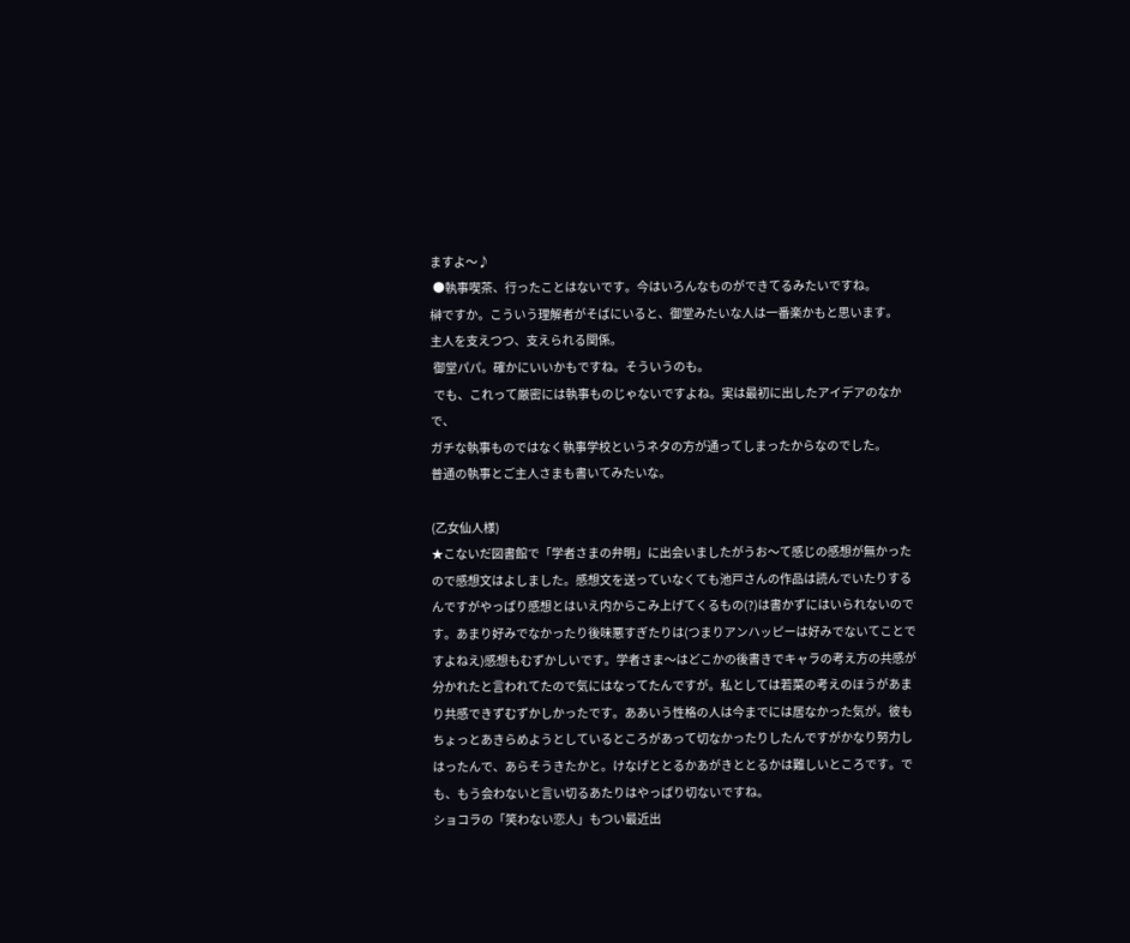ますよ〜♪
 ●執事喫茶、行ったことはないです。今はいろんなものができてるみたいですね。
榊ですか。こういう理解者がそばにいると、御堂みたいな人は一番楽かもと思います。
主人を支えつつ、支えられる関係。
 御堂パパ。確かにいいかもですね。そういうのも。
 でも、これって厳密には執事ものじゃないですよね。実は最初に出したアイデアのなかで、
ガチな執事ものではなく執事学校というネタの方が通ってしまったからなのでした。
普通の執事とご主人さまも書いてみたいな。

(乙女仙人様)
★こないだ図書館で「学者さまの弁明」に出会いましたがうお〜て感じの感想が無かったので感想文はよしました。感想文を送っていなくても池戸さんの作品は読んでいたりするんですがやっぱり感想とはいえ内からこみ上げてくるもの(?)は書かずにはいられないのです。あまり好みでなかったり後味悪すぎたりは(つまりアンハッピーは好みでないてことですよねえ)感想もむずかしいです。学者さま〜はどこかの後書きでキャラの考え方の共感が分かれたと言われてたので気にはなってたんですが。私としては若菜の考えのほうがあまり共感できずむずかしかったです。ああいう性格の人は今までには居なかった気が。彼もちょっとあきらめようとしているところがあって切なかったりしたんですがかなり努力しはったんで、あらそうきたかと。けなげととるかあがきととるかは難しいところです。でも、もう会わないと言い切るあたりはやっぱり切ないですね。
ショコラの「笑わない恋人」もつい最近出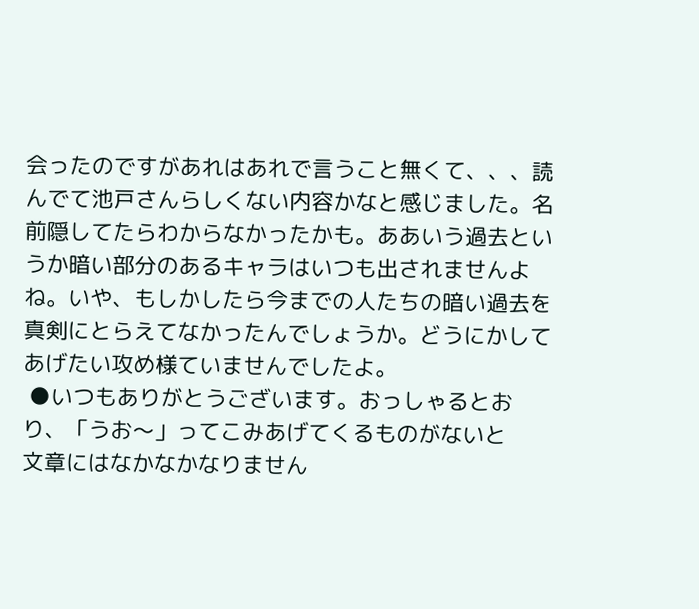会ったのですがあれはあれで言うこと無くて、、、読んでて池戸さんらしくない内容かなと感じました。名前隠してたらわからなかったかも。ああいう過去というか暗い部分のあるキャラはいつも出されませんよね。いや、もしかしたら今までの人たちの暗い過去を真剣にとらえてなかったんでしょうか。どうにかしてあげたい攻め様ていませんでしたよ。
 ●いつもありがとうございます。おっしゃるとおり、「うお〜」ってこみあげてくるものがないと
文章にはなかなかなりません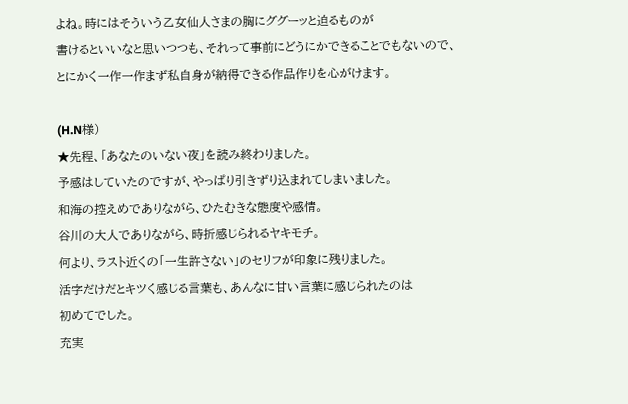よね。時にはそういう乙女仙人さまの胸にググーッと迫るものが
書けるといいなと思いつつも、それって事前にどうにかできることでもないので、
とにかく一作一作まず私自身が納得できる作品作りを心がけます。

(H.N様)
★先程、「あなたのいない夜」を読み終わりました。
予感はしていたのですが、やっぱり引きずり込まれてしまいました。
和海の控えめでありながら、ひたむきな態度や感情。
谷川の大人でありながら、時折感じられるヤキモチ。
何より、ラスト近くの「一生許さない」のセリフが印象に残りました。
活字だけだとキツく感じる言葉も、あんなに甘い言葉に感じられたのは
初めてでした。
充実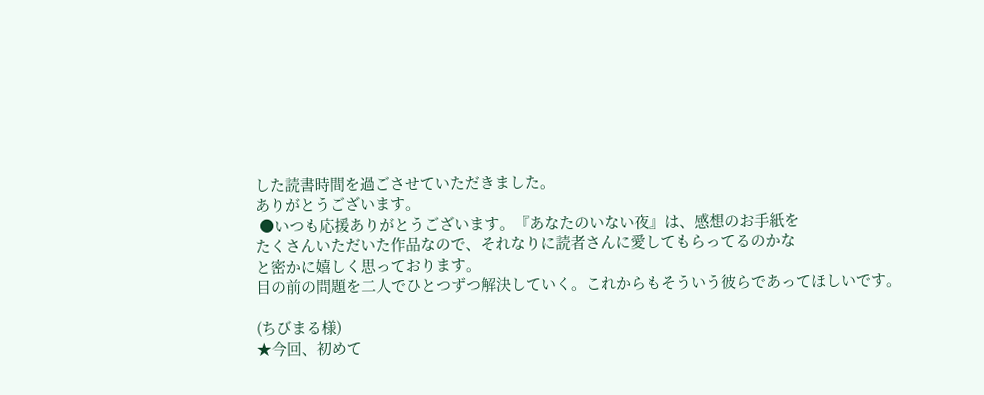した読書時間を過ごさせていただきました。
ありがとうございます。
 ●いつも応援ありがとうございます。『あなたのいない夜』は、感想のお手紙を
たくさんいただいた作品なので、それなりに読者さんに愛してもらってるのかな
と密かに嬉しく思っております。
目の前の問題を二人でひとつずつ解決していく。これからもそういう彼らであってほしいです。

(ちびまる様)
★今回、初めて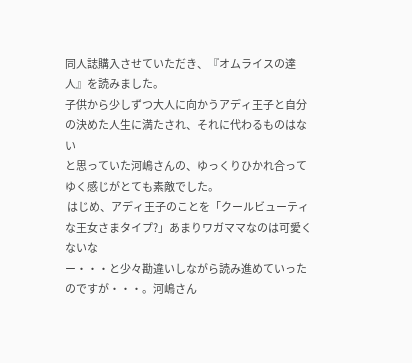同人誌購入させていただき、『オムライスの達人』を読みました。
子供から少しずつ大人に向かうアディ王子と自分の決めた人生に満たされ、それに代わるものはない
と思っていた河嶋さんの、ゆっくりひかれ合ってゆく感じがとても素敵でした。
 はじめ、アディ王子のことを「クールビューティな王女さまタイプ?」あまりワガママなのは可愛くないな
ー・・・と少々勘違いしながら読み進めていったのですが・・・。河嶋さん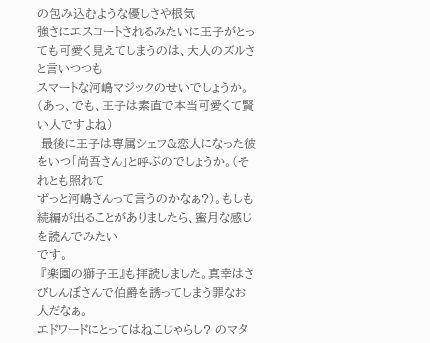の包み込むような優しさや根気
強さにエスコートされるみたいに王子がとっても可愛く見えてしまうのは、大人のズルさと言いつつも
スマートな河嶋マジックのせいでしょうか。(あっ、でも、王子は素直で本当可愛くて賢い人ですよね)
 最後に王子は専属シェフ&恋人になった彼をいつ「尚吾さん」と呼ぶのでしょうか。(それとも照れて
ずっと河嶋さんって言うのかなぁ?)。もしも続編が出ることがありましたら、蜜月な感じを読んでみたい
です。
 『楽園の獅子王』も拝読しました。真幸はさびしんぼさんで伯爵を誘ってしまう罪なお人だなぁ。
エドワードにとってはねこじゃらし? のマタ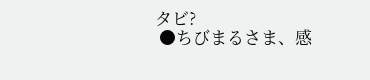タビ?
 ●ちびまるさま、感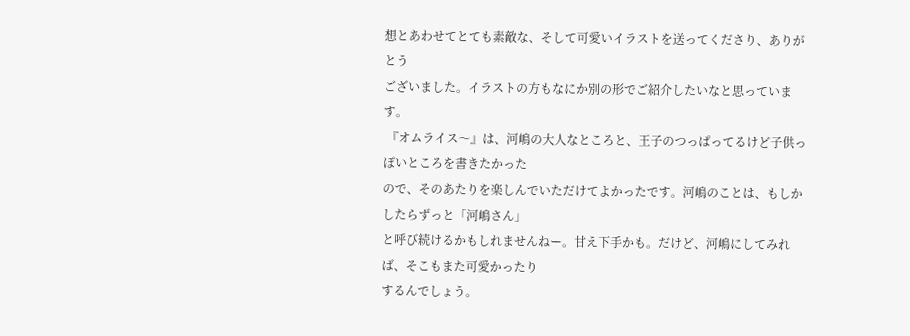想とあわせてとても素敵な、そして可愛いイラストを送ってくださり、ありがとう
ございました。イラストの方もなにか別の形でご紹介したいなと思っています。
 『オムライス〜』は、河嶋の大人なところと、王子のつっぱってるけど子供っぽいところを書きたかった
ので、そのあたりを楽しんでいただけてよかったです。河嶋のことは、もしかしたらずっと「河嶋さん」
と呼び続けるかもしれませんねー。甘え下手かも。だけど、河嶋にしてみれば、そこもまた可愛かったり
するんでしょう。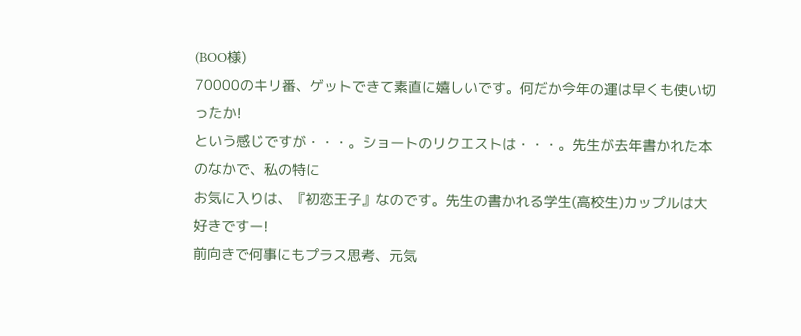(BOO様)
70000のキリ番、ゲットできて素直に嬉しいです。何だか今年の運は早くも使い切ったか!
という感じですが・・・。ショートのリクエストは・・・。先生が去年書かれた本のなかで、私の特に
お気に入りは、『初恋王子』なのです。先生の書かれる学生(高校生)カップルは大好きですー!
前向きで何事にもプラス思考、元気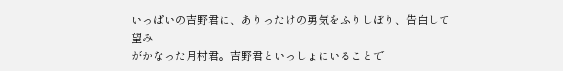いっぱいの吉野君に、ありったけの勇気をふりしぼり、告白して望み
がかなった月村君。吉野君といっしょにいることで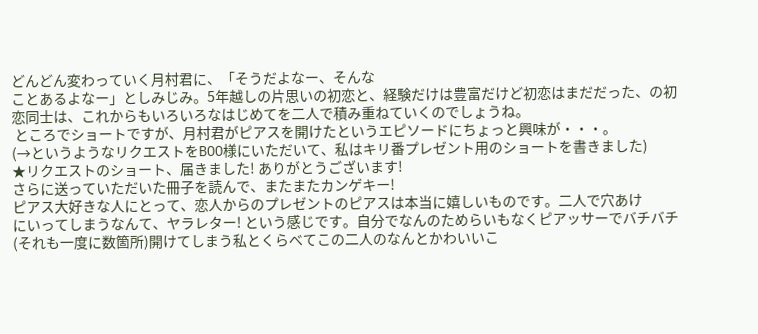どんどん変わっていく月村君に、「そうだよなー、そんな
ことあるよなー」としみじみ。5年越しの片思いの初恋と、経験だけは豊富だけど初恋はまだだった、の初
恋同士は、これからもいろいろなはじめてを二人で積み重ねていくのでしょうね。
 ところでショートですが、月村君がピアスを開けたというエピソードにちょっと興味が・・・。
(→というようなリクエストをBOO様にいただいて、私はキリ番プレゼント用のショートを書きました)
★リクエストのショート、届きました! ありがとうございます!
さらに送っていただいた冊子を読んで、またまたカンゲキー!
ピアス大好きな人にとって、恋人からのプレゼントのピアスは本当に嬉しいものです。二人で穴あけ
にいってしまうなんて、ヤラレター! という感じです。自分でなんのためらいもなくピアッサーでバチバチ
(それも一度に数箇所)開けてしまう私とくらべてこの二人のなんとかわいいこ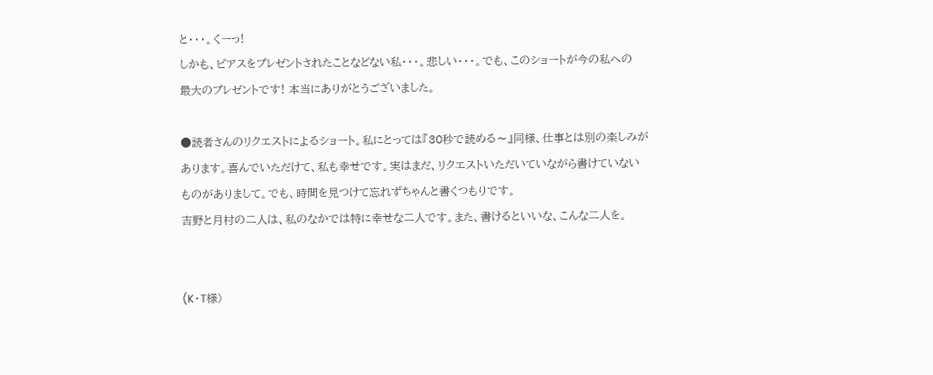と・・・。くーっ!
しかも、ピアスをプレゼントされたことなどない私・・・。悲しい・・・。でも、このショートが今の私への
最大のプレゼントです! 本当にありがとうございました。

●読者さんのリクエストによるショート。私にとっては『30秒で読める〜』同様、仕事とは別の楽しみが
あります。喜んでいただけて、私も幸せです。実はまだ、リクエストいただいていながら書けていない
ものがありまして。でも、時間を見つけて忘れずちゃんと書くつもりです。
吉野と月村の二人は、私のなかでは特に幸せな二人です。また、書けるといいな、こんな二人を。


(K・T様)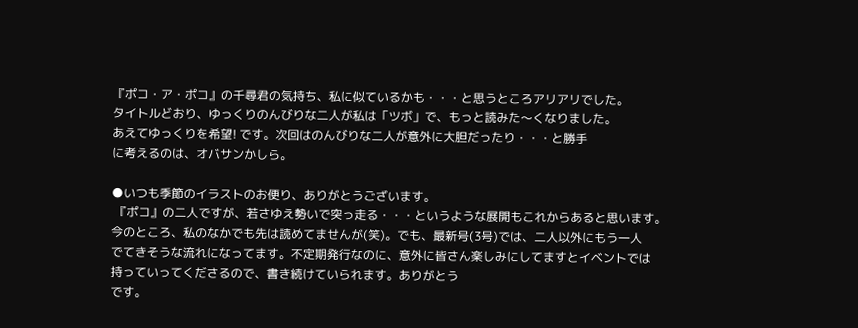『ポコ・ア・ポコ』の千尋君の気持ち、私に似ているかも・・・と思うところアリアリでした。
タイトルどおり、ゆっくりのんびりな二人が私は「ツボ」で、もっと読みた〜くなりました。
あえてゆっくりを希望! です。次回はのんびりな二人が意外に大胆だったり・・・と勝手
に考えるのは、オバサンかしら。

●いつも季節のイラストのお便り、ありがとうございます。
 『ポコ』の二人ですが、若さゆえ勢いで突っ走る・・・というような展開もこれからあると思います。
今のところ、私のなかでも先は読めてませんが(笑)。でも、最新号(3号)では、二人以外にもう一人
でてきそうな流れになってます。不定期発行なのに、意外に皆さん楽しみにしてますとイベントでは
持っていってくださるので、書き続けていられます。ありがとう
です。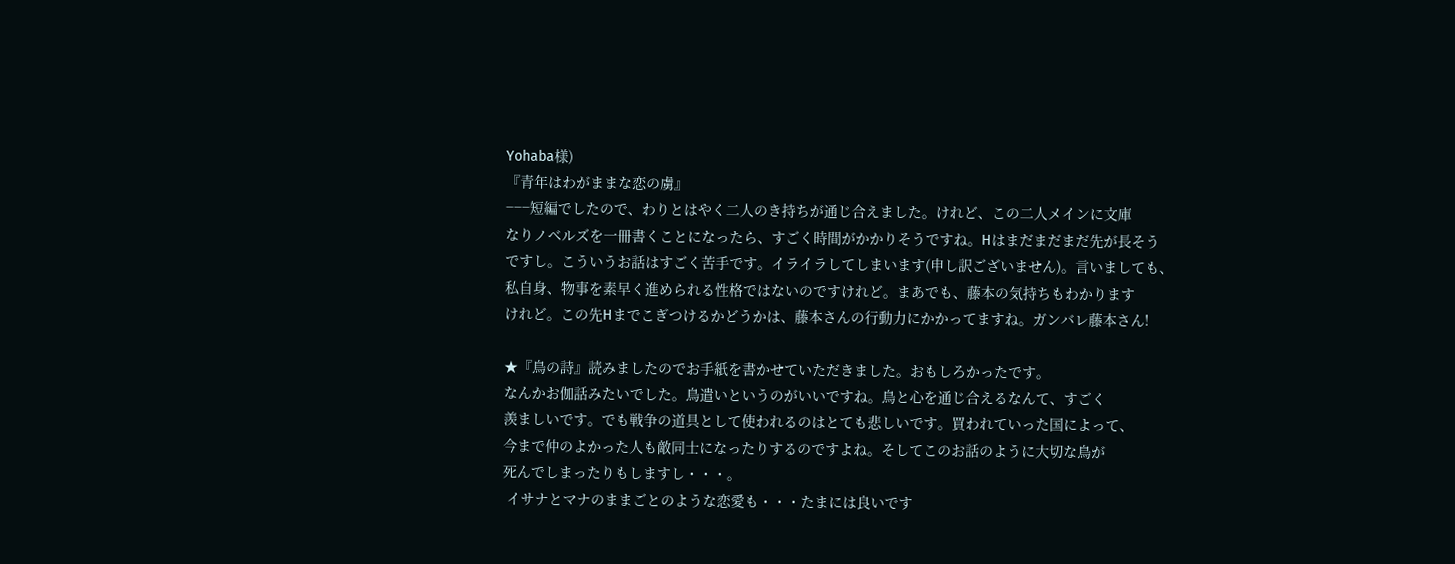Yohaba様)
『青年はわがままな恋の虜』
−−−短編でしたので、わりとはやく二人のき持ちが通じ合えました。けれど、この二人メインに文庫
なりノベルズを一冊書くことになったら、すごく時間がかかりそうですね。Hはまだまだまだ先が長そう
ですし。こういうお話はすごく苦手です。イライラしてしまいます(申し訳ございません)。言いましても、
私自身、物事を素早く進められる性格ではないのですけれど。まあでも、藤本の気持ちもわかります
けれど。この先Hまでこぎつけるかどうかは、藤本さんの行動力にかかってますね。ガンバレ藤本さん!

★『鳥の詩』読みましたのでお手紙を書かせていただきました。おもしろかったです。
なんかお伽話みたいでした。鳥遣いというのがいいですね。鳥と心を通じ合えるなんて、すごく
羨ましいです。でも戦争の道具として使われるのはとても悲しいです。買われていった国によって、
今まで仲のよかった人も敵同士になったりするのですよね。そしてこのお話のように大切な鳥が
死んでしまったりもしますし・・・。
 イサナとマナのままごとのような恋愛も・・・たまには良いです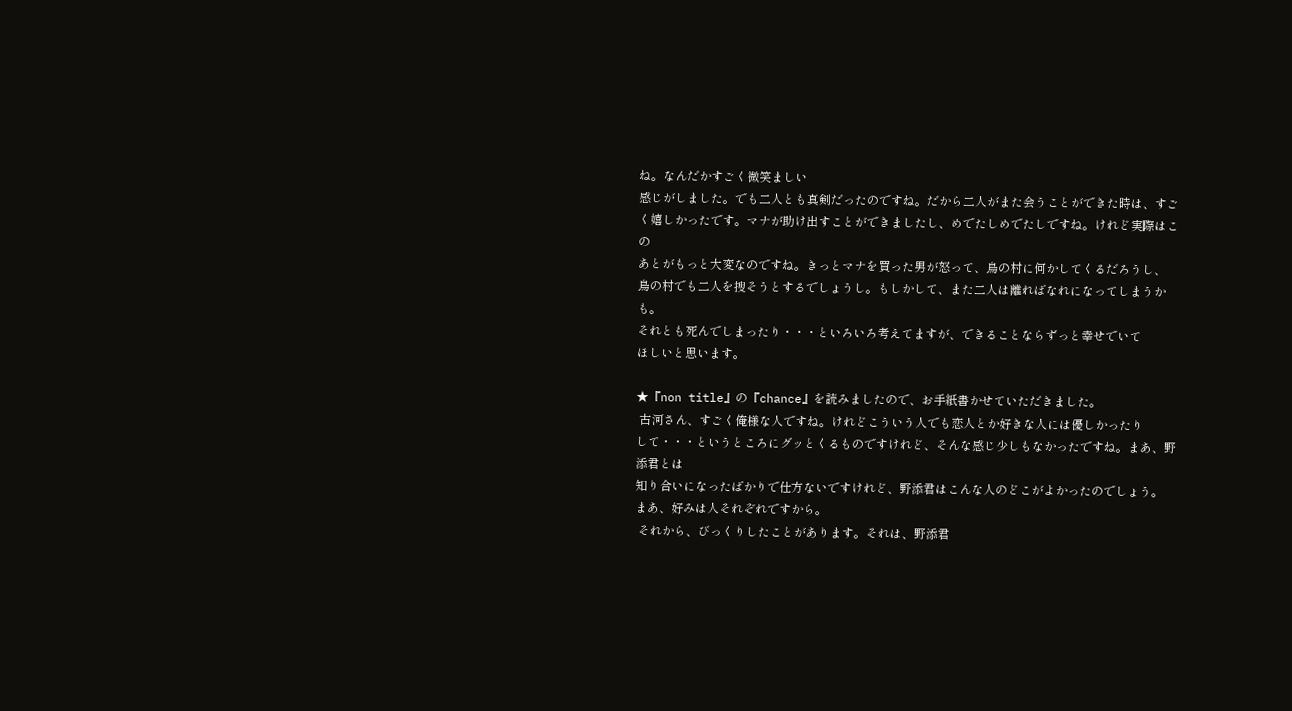ね。なんだかすごく微笑ましい
感じがしました。でも二人とも真剣だったのですね。だから二人がまた会うことができた時は、すご
く嬉しかったです。マナが助け出すことができましたし、めでたしめでたしですね。けれど実際はこの
あとがもっと大変なのですね。きっとマナを買った男が怒って、鳥の村に何かしてくるだろうし、
鳥の村でも二人を捜そうとするでしょうし。もしかして、また二人は離ればなれになってしまうかも。
それとも死んでしまったり・・・といろいろ考えてますが、できることならずっと幸せでいて
ほしいと思います。

★『non title』の『chance』を読みましたので、お手紙書かせていただきました。
 古河さん、すごく俺様な人ですね。けれどこういう人でも恋人とか好きな人には優しかったり
して・・・というところにグッとくるものですけれど、そんな感じ少しもなかったですね。まあ、野添君とは
知り合いになったばかりで仕方ないですけれど、野添君はこんな人のどこがよかったのでしょう。
まあ、好みは人それぞれですから。
 それから、びっくりしたことがあります。それは、野添君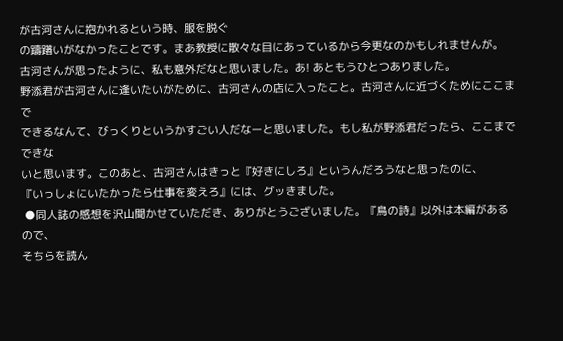が古河さんに抱かれるという時、服を脱ぐ
の躊躇いがなかったことです。まあ教授に散々な目にあっているから今更なのかもしれませんが。
古河さんが思ったように、私も意外だなと思いました。あ! あともうひとつありました。
野添君が古河さんに逢いたいがために、古河さんの店に入ったこと。古河さんに近づくためにここまで
できるなんて、びっくりというかすごい人だなーと思いました。もし私が野添君だったら、ここまでできな
いと思います。このあと、古河さんはきっと『好きにしろ』というんだろうなと思ったのに、
『いっしょにいたかったら仕事を変えろ』には、グッきました。
 ●同人誌の感想を沢山聞かせていただき、ありがとうございました。『鳥の詩』以外は本編があるので、
そちらを読ん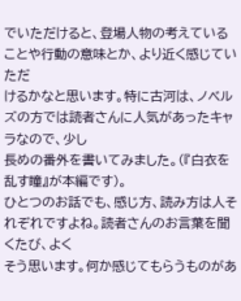でいただけると、登場人物の考えていることや行動の意味とか、より近く感じていただ
けるかなと思います。特に古河は、ノベルズの方では読者さんに人気があったキャラなので、少し
長めの番外を書いてみました。(『白衣を乱す瞳』が本編です)。
ひとつのお話でも、感じ方、読み方は人それぞれですよね。読者さんのお言葉を聞くたび、よく
そう思います。何か感じてもらうものがあ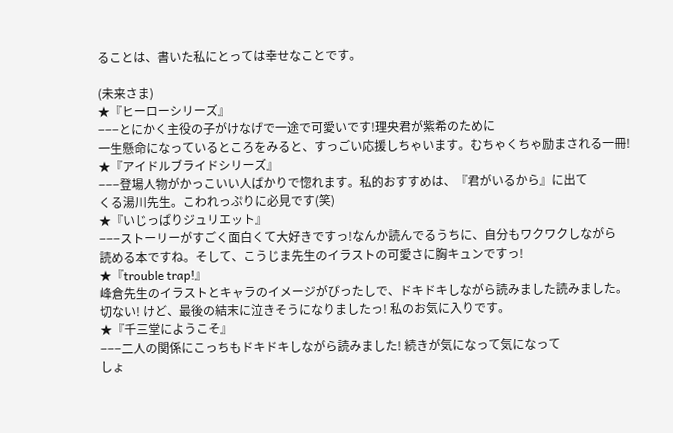ることは、書いた私にとっては幸せなことです。

(未来さま)
★『ヒーローシリーズ』
−−−とにかく主役の子がけなげで一途で可愛いです!理央君が紫希のために
一生懸命になっているところをみると、すっごい応援しちゃいます。むちゃくちゃ励まされる一冊!
★『アイドルブライドシリーズ』
−−−登場人物がかっこいい人ばかりで惚れます。私的おすすめは、『君がいるから』に出て
くる湯川先生。こわれっぷりに必見です(笑)
★『いじっぱりジュリエット』
−−−ストーリーがすごく面白くて大好きですっ!なんか読んでるうちに、自分もワクワクしながら
読める本ですね。そして、こうじま先生のイラストの可愛さに胸キュンですっ!
★『trouble trap!』
峰倉先生のイラストとキャラのイメージがぴったしで、ドキドキしながら読みました読みました。
切ない! けど、最後の結末に泣きそうになりましたっ! 私のお気に入りです。
★『千三堂にようこそ』
−−−二人の関係にこっちもドキドキしながら読みました! 続きが気になって気になって
しょ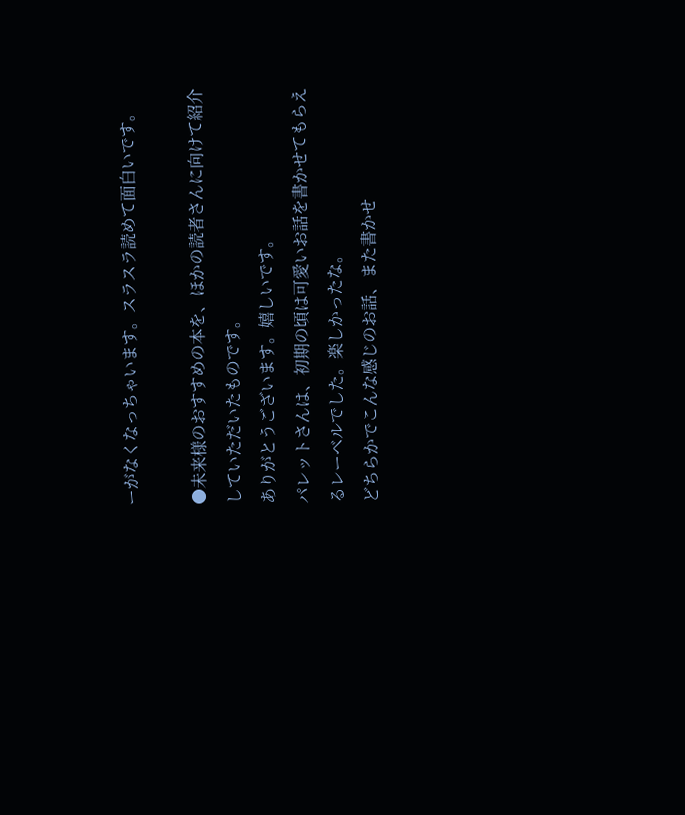ーがなくなっちゃいます。スラスラ読めて面白いです。

●未来様のおすすめの本を、ほかの読者さんに向けて紹介していただいたものです。
ありがとうございます。嬉しいです。
パレットさんは、初期の頃は可愛いお話を書かせてもらえるレーベルでした。楽しかったな。
どちらかでこんな感じのお話、また書かせ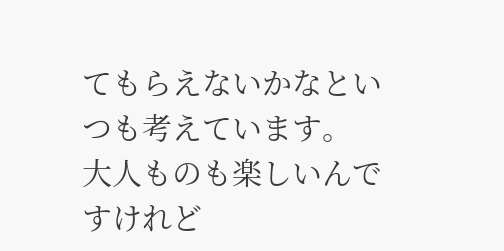てもらえないかなといつも考えています。
大人ものも楽しいんですけれど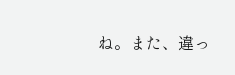ね。また、違っ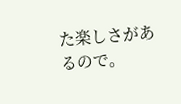た楽しさがあるので。